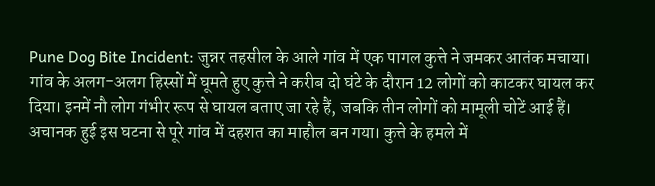Pune Dog Bite Incident: जुन्नर तहसील के आले गांव में एक पागल कुत्ते ने जमकर आतंक मचाया। गांव के अलग-अलग हिस्सों में घूमते हुए कुत्ते ने करीब दो घंटे के दौरान 12 लोगों को काटकर घायल कर दिया। इनमें नौ लोग गंभीर रूप से घायल बताए जा रहे हैं, जबकि तीन लोगों को मामूली चोटें आई हैं।
अचानक हुई इस घटना से पूरे गांव में दहशत का माहौल बन गया। कुत्ते के हमले में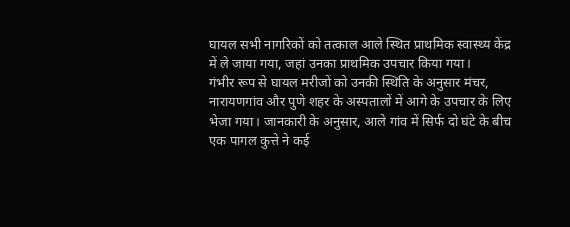घायल सभी नागरिकों को तत्काल आले स्थित प्राथमिक स्वास्थ्य केंद्र में ले जाया गया, जहां उनका प्राथमिक उपचार किया गया।
गंभीर रूप से घायल मरीजों को उनकी स्थिति के अनुसार मंचर, नारायणगांव और पुणे शहर के अस्पतालों में आगे के उपचार के लिए भेजा गया। जानकारी के अनुसार, आले गांव में सिर्फ दो घंटे के बीच एक पागल कुत्ते ने कई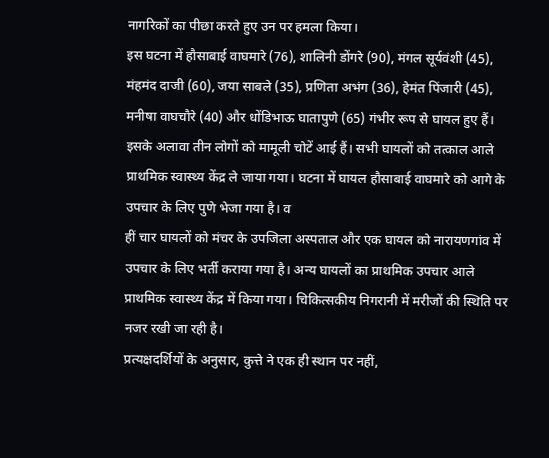नागरिकों का पीछा करते हुए उन पर हमला किया।
इस घटना में हौसाबाई वाघमारे (76), शालिनी डोंगरे (90), मंगल सूर्यवंशी (45), मंहमंद दाजी (60), जया साबले (35), प्रणिता अभंग (36), हेमंत पिंजारी (45), मनीषा वाघचौरे (40) और धोंडिभाऊ घातापुणे (65) गंभीर रूप से घायल हुए हैं।
इसके अलावा तीन लोगों को मामूली चोटें आई हैं। सभी घायलों को तत्काल आले प्राथमिक स्वास्थ्य केंद्र ले जाया गया। घटना में घायल हौसाबाई वाघमारे को आगे के उपचार के लिए पुणे भेजा गया है। व
हीं चार घायलों को मंचर के उपजिला अस्पताल और एक घायल को नारायणगांव में उपचार के लिए भर्ती कराया गया है। अन्य घायलों का प्राथमिक उपचार आले प्राथमिक स्वास्थ्य केंद्र में किया गया। चिकित्सकीय निगरानी में मरीजों की स्थिति पर नजर रखी जा रही है।
प्रत्यक्षदर्शियों के अनुसार, कुत्ते ने एक ही स्थान पर नहीं,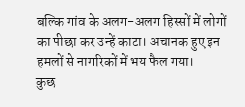बल्कि गांव के अलग-अलग हिस्सों में लोगों का पीछा कर उन्हें काटा। अचानक हुए इन हमलों से नागरिकों में भय फैल गया।
कुछ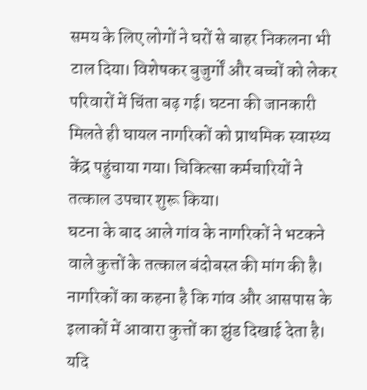समय के लिए लोगों ने घरों से बाहर निकलना भी टाल दिया। विशेषकर बुजुर्गों और बच्चों को लेकर परिवारों में चिंता बढ़ गई। घटना की जानकारी मिलते ही घायल नागरिकों को प्राथमिक स्वास्थ्य केंद्र पहुंचाया गया। चिकित्सा कर्मचारियों ने तत्काल उपचार शुरू किया।
घटना के बाद आले गांव के नागरिकों ने भटकने वाले कुत्तों के तत्काल बंदोबस्त की मांग की है। नागरिकों का कहना है कि गांव और आसपास के इलाकों में आवारा कुत्तों का झुंड दिखाई देता है। यदि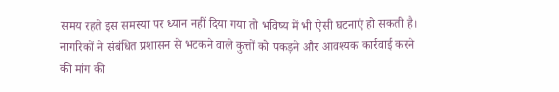समय रहते इस समस्या पर ध्यान नहीं दिया गया तो भविष्य में भी ऐसी घटनाएं हो सकती है।
नागरिकों ने संबंधित प्रशासन से भटकने वाले कुत्तों को पकड़ने और आवश्यक कार्रवाई करने की मांग की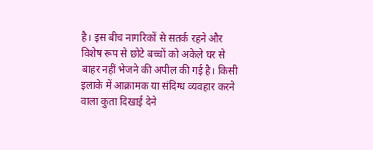है। इस बीच नागरिकों से सतर्क रहने और विशेष रूप से छोटे बच्चों को अकेले घर से बाहर नहीं भेजने की अपील की गई है। किसी इलाके में आक्रामक या संदिग्ध व्यवहार करने वाला कुता दिखाई देने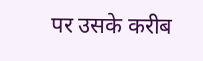पर उसके करीब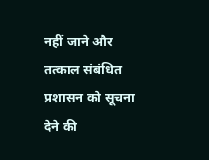नहीं जाने और तत्काल संबंधित प्रशासन को सूचना देने की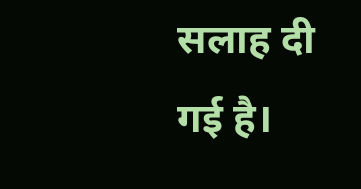सलाह दी गई है।